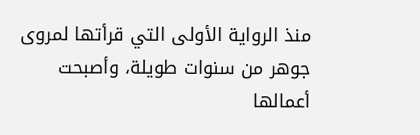منذ الرواية الأولى التي قرأتها لمروى جوهر من سنوات طويلة، وأصبحت أعمالها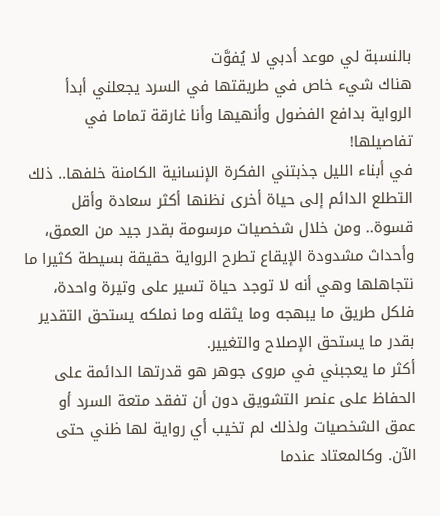بالنسبة لي موعد أدبي لا يُفوَّت
هناك شيء خاص في طريقتها في السرد يجعلني أبدأ الرواية بدافع الفضول وأنهيها وأنا غارقة تماما في تفاصيلها!
في أبناء الليل جذبتني الفكرة الإنسانية الكامنة خلفها.. ذلك التطلع الدائم إلى حياة أخرى نظنها أكثر سعادة وأقل قسوة.. ومن خلال شخصيات مرسومة بقدر جيد من العمق، وأحداث مشدودة الإيقاع تطرح الرواية حقيقة بسيطة كثيرا ما نتجاهلها وهي أنه لا توجد حياة تسير على وتيرة واحدة، فلكل طريق ما يبهجه وما يثقله وما نملكه يستحق التقدير بقدر ما يستحق الإصلاح والتغيير.
أكثر ما يعجبني في مروى جوهر هو قدرتها الدائمة على الحفاظ على عنصر التشويق دون أن تفقد متعة السرد أو عمق الشخصيات ولذلك لم تخيب أي رواية لها ظني حتى الآن. وكالمعتاد عندما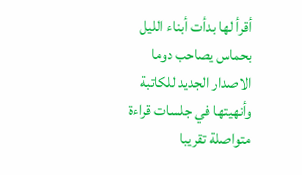أقرأ لها بدأت أبناء الليل بحماس يصاحب دوما الاصدار الجديد للكاتبة وأنهيتها في جلسات قراءة متواصلة تقريبا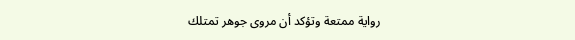رواية ممتعة وتؤكد أن مروى جوهر تمتلك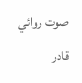صوت روائي قادر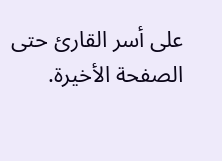على أسر القارئ حتى الصفحة الأخيرة.